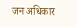जन अधिकार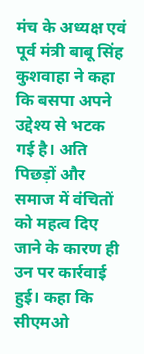मंच के अध्यक्ष एवं पूर्व मंत्री बाबू सिंह कुशवाहा ने कहा कि बसपा अपने उद्देश्य से भटक गई है। अति पिछड़ों और समाज में वंचितों को महत्व दिए जाने के कारण ही उन पर कार्रवाई हुई। कहा कि सीएमओ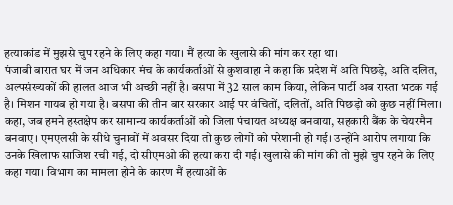हत्याकांड में मुझसे चुप रहने के लिए कहा गया। मैं हत्या के खुलासे की मांग कर रहा था।
पंजाबी बारात घर में जन अधिकार मंच के कार्यकर्ताओं से कुशवाहा ने कहा कि प्रदेश में अति पिछड़े, अति दलित, अल्पसंख्यकों की हालत आज भी अच्छी नहीं है। बसपा में 32 साल काम किया, लेकिन पार्टी अब रास्ता भटक गई है। मिशन गायब हो गया है। बसपा की तीन बार सरकार आई पर वंचितों, दलितों, अति पिछड़ो को कुछ नहीं मिला।
कहा, जब हमने हस्तक्षेप कर सामान्य कार्यकर्ताओं को जिला पंचायत अध्यक्ष बनवाया, सहकारी बैंक के चेयरमैन बनवाए। एमएलसी के सीधे चुनावों में अवसर दिया तो कुछ लोगों को परेशानी हो गई। उन्होंने आरोप लगाया कि उनके खिलाफ साजिश रची गई, दो सीएमओ की हत्या करा दी गई। खुलासे की मांग की तो मुझे चुप रहने के लिए कहा गया। विभाग का मामला होने के कारण मैं हत्याओं के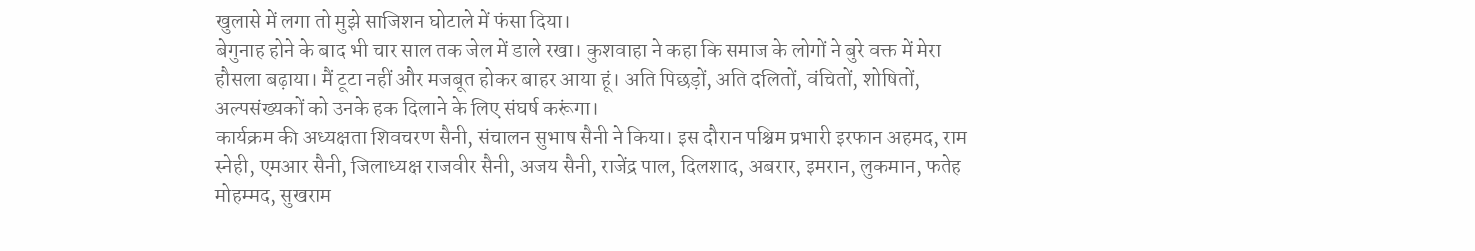खुलासे में लगा तो मुझे साजिशन घोटाले में फंसा दिया।
बेगुनाह होने के बाद भी चार साल तक जेल में डाले रखा। कुशवाहा ने कहा कि समाज के लोगों ने बुरे वक्त में मेरा हौसला बढ़ाया। मैं टूटा नहीं और मजबूत होकर बाहर आया हूं। अति पिछड़ों, अति दलितों, वंचितों, शोषितों, अल्पसंख्यकों को उनके हक दिलाने के लिए संघर्ष करूंगा।
कार्यक्रम की अध्यक्षता शिवचरण सैनी, संचालन सुभाष सैनी ने किया। इस दौरान पश्चिम प्रभारी इरफान अहमद, राम स्नेही, एमआर सैनी, जिलाध्यक्ष राजवीर सैनी, अजय सैनी, राजेंद्र पाल, दिलशाद, अबरार, इमरान, लुकमान, फतेह मोहम्मद, सुखराम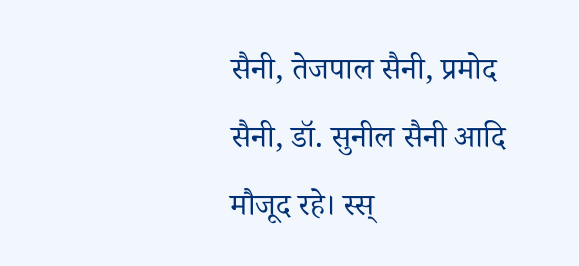सैनी, तेजपाल सैनी, प्रमोद सैनी, डॉ. सुनील सैनी आदि मौजूद रहे। स्स्